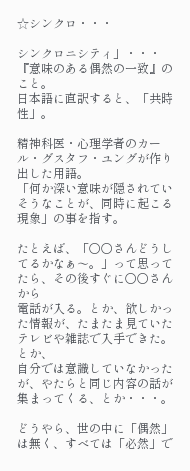☆シンクロ・・・

シンクロニシティ」・・・『意味のある偶然の一致』のこと。
日本語に直訳すると、「共時性」。

精神科医・心理学者のカール・グスタフ・ユングが作り出した用語。
「何か深い意味が隠されていそうなことが、同時に起こる現象」の事を指す。

たとえば、「○○さんどうしてるかなぁ〜。」って思ってたら、その後すぐに○○さんから
電話が入る。とか、欲しかった情報が、たまたま見ていたテレビや雑誌で入手できた。とか、
自分では意識していなかったが、やたらと同じ内容の話が集まってくる、とか・・・。

どうやら、世の中に「偶然」は無く、すべては「必然」で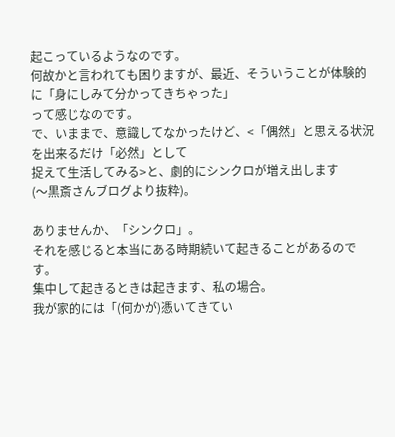起こっているようなのです。
何故かと言われても困りますが、最近、そういうことが体験的に「身にしみて分かってきちゃった」
って感じなのです。
で、いままで、意識してなかったけど、<「偶然」と思える状況を出来るだけ「必然」として
捉えて生活してみる>と、劇的にシンクロが増え出します
(〜黒斎さんブログより抜粋)。

ありませんか、「シンクロ」。
それを感じると本当にある時期続いて起きることがあるのです。
集中して起きるときは起きます、私の場合。
我が家的には「(何かが)憑いてきてい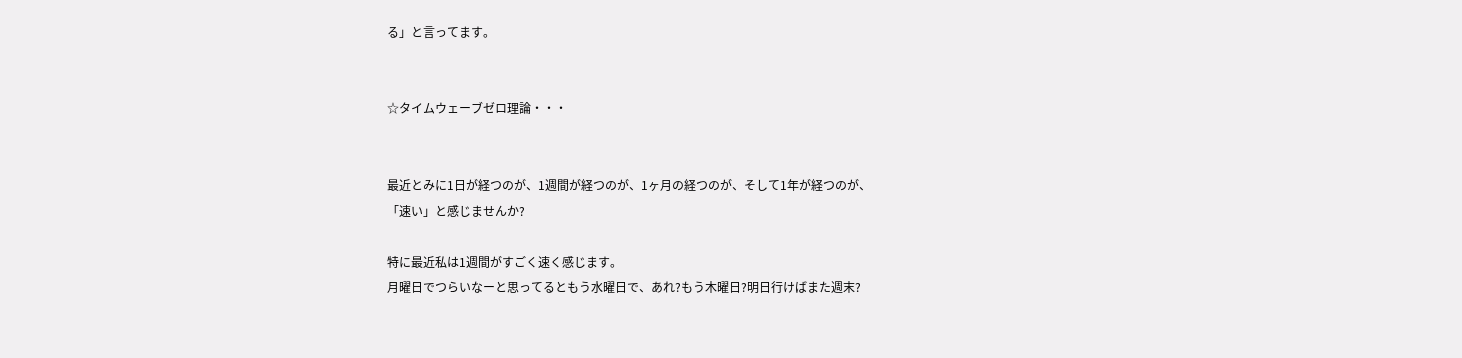る」と言ってます。


☆タイムウェーブゼロ理論・・・


最近とみに1日が経つのが、1週間が経つのが、1ヶ月の経つのが、そして1年が経つのが、
「速い」と感じませんか?

特に最近私は1週間がすごく速く感じます。
月曜日でつらいなーと思ってるともう水曜日で、あれ?もう木曜日?明日行けばまた週末?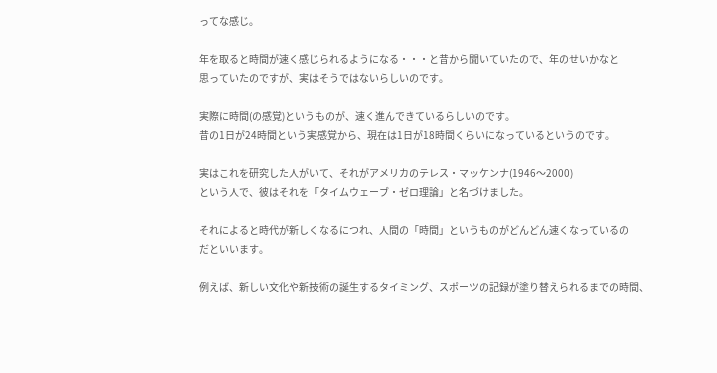ってな感じ。

年を取ると時間が速く感じられるようになる・・・と昔から聞いていたので、年のせいかなと
思っていたのですが、実はそうではないらしいのです。

実際に時間(の感覚)というものが、速く進んできているらしいのです。
昔の1日が24時間という実感覚から、現在は1日が18時間くらいになっているというのです。

実はこれを研究した人がいて、それがアメリカのテレス・マッケンナ(1946〜2000)
という人で、彼はそれを「タイムウェーブ・ゼロ理論」と名づけました。

それによると時代が新しくなるにつれ、人間の「時間」というものがどんどん速くなっているの
だといいます。

例えば、新しい文化や新技術の誕生するタイミング、スポーツの記録が塗り替えられるまでの時間、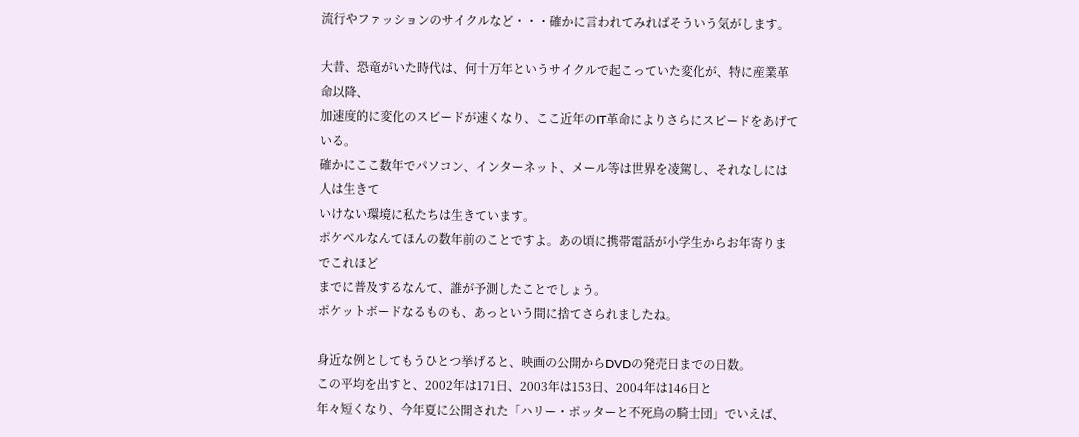流行やファッションのサイクルなど・・・確かに言われてみればそういう気がします。

大昔、恐竜がいた時代は、何十万年というサイクルで起こっていた変化が、特に産業革命以降、
加速度的に変化のスピードが速くなり、ここ近年のIT革命によりさらにスピードをあげている。
確かにここ数年でパソコン、インターネット、メール等は世界を凌駕し、それなしには人は生きて
いけない環境に私たちは生きています。
ポケベルなんてほんの数年前のことですよ。あの頃に携帯電話が小学生からお年寄りまでこれほど
までに普及するなんて、誰が予測したことでしょう。
ポケットボードなるものも、あっという間に捨てさられましたね。

身近な例としてもうひとつ挙げると、映画の公開からDVDの発売日までの日数。
この平均を出すと、2002年は171日、2003年は153日、2004年は146日と
年々短くなり、今年夏に公開された「ハリー・ポッターと不死鳥の騎士団」でいえば、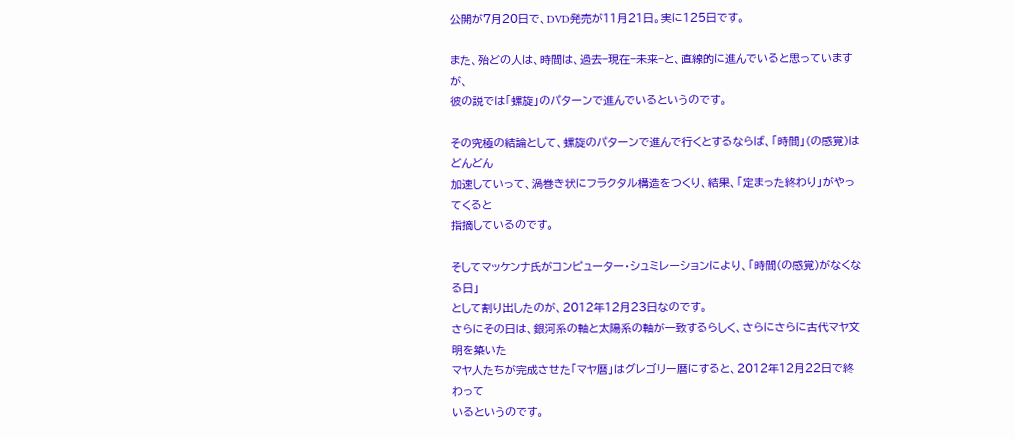公開が7月20日で、DVD発売が11月21日。実に125日です。

また、殆どの人は、時間は、過去−現在−未来−と、直線的に進んでいると思っていますが、
彼の説では「螺旋」のパターンで進んでいるというのです。

その究極の結論として、螺旋のパターンで進んで行くとするならば、「時間」(の感覚)はどんどん
加速していって、渦巻き状にフラクタル構造をつくり、結果、「定まった終わり」がやってくると
指摘しているのです。

そしてマッケンナ氏がコンピューター・シュミレーションにより、「時間(の感覚)がなくなる日」
として割り出したのが、2012年12月23日なのです。
さらにその日は、銀河系の軸と太陽系の軸が一致するらしく、さらにさらに古代マヤ文明を築いた
マヤ人たちが完成させた「マヤ暦」はグレゴリー暦にすると、2012年12月22日で終わって
いるというのです。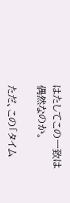はたしてこの一致は偶然なのか。

ただ、この「タイム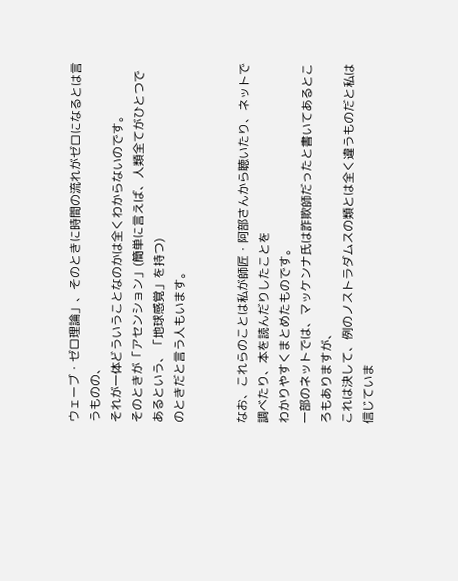ウェーブ・ゼロ理論」、そのときに時間の流れがゼロになるとは言うものの、
それが一体どういうことなのかは全くわからないのです。
そのときが「アセンション」(簡単に言えば、人類全てがひとつであるという、「地球感覚」を持つ)
のときだと言う人もいます。


なお、これらのことは私が師匠・阿部さんから聴いたり、ネットで調べたり、本を読んだりしたことを
わかりやすくまとめたものです。
一部のネットでは、マッケンナ氏は詐欺師だったと書いてあるところもありますが、
これは決して、例のノストラダムスの類とは全く違うものだと私は信じていま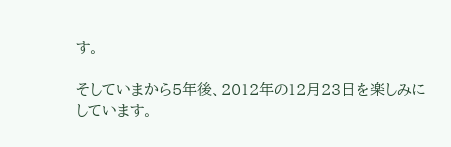す。

そしていまから5年後、2012年の12月23日を楽しみにしています。